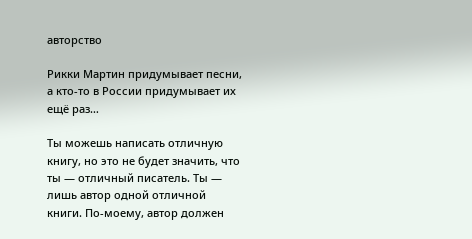авторство

Рикки Мартин придумывает песни, а кто-то в России придумывает их ещё раз…

Ты можешь написать отличную книгу, но это не будет значить, что ты — отличный писатель. Ты — лишь автор одной отличной книги. По-моему, автор должен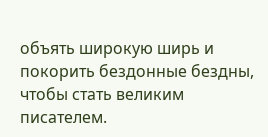объять широкую ширь и покорить бездонные бездны, чтобы стать великим писателем.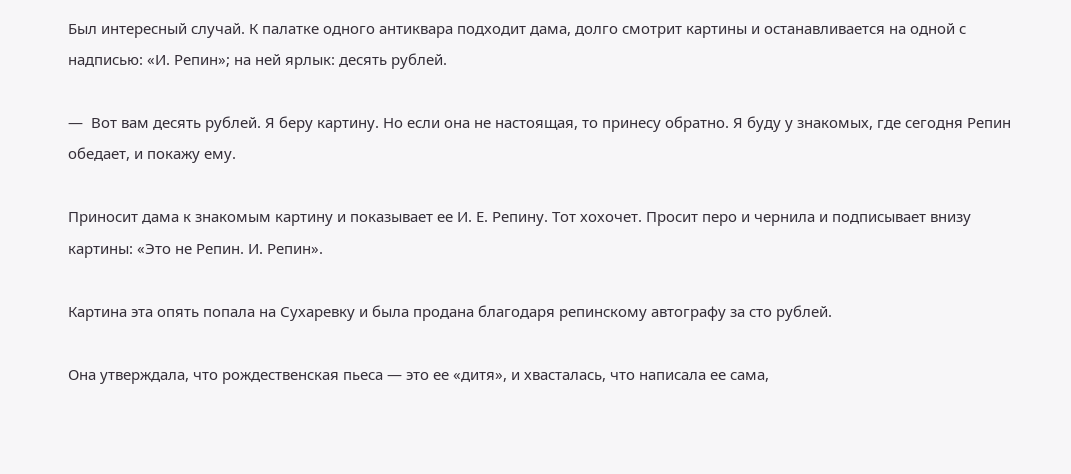Был интересный случай. К палатке одного антиквара подходит дама, долго смотрит картины и останавливается на одной с надписью: «И. Репин»; на ней ярлык: десять рублей.

—  Вот вам десять рублей. Я беру картину. Но если она не настоящая, то принесу обратно. Я буду у знакомых, где сегодня Репин обедает, и покажу ему.

Приносит дама к знакомым картину и показывает ее И. Е. Репину. Тот хохочет. Просит перо и чернила и подписывает внизу картины: «Это не Репин. И. Репин».

Картина эта опять попала на Сухаревку и была продана благодаря репинскому автографу за сто рублей.

Она утверждала, что рождественская пьеса — это ее «дитя», и хвасталась, что написала ее сама,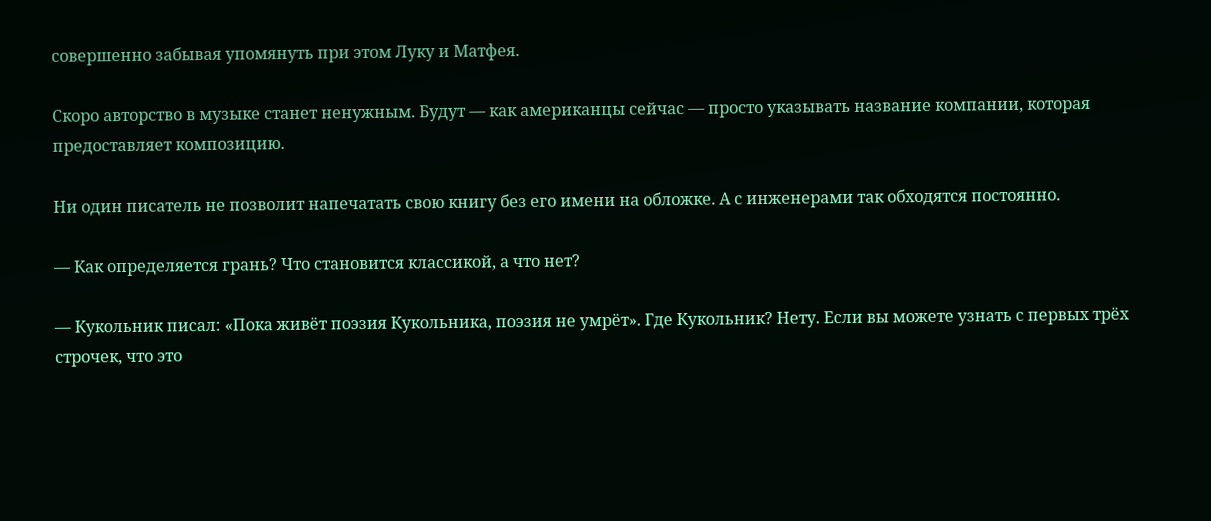совершенно забывая упомянуть при этом Луку и Матфея.

Скоро авторство в музыке станет ненужным. Будут — как американцы сейчас — просто указывать название компании, которая предоставляет композицию.

Ни один писатель не позволит напечатать свою книгу без его имени на обложке. А с инженерами так обходятся постоянно.

— Как определяется грань? Что становится классикой, а что нет?

— Кукольник писал: «Пока живёт поэзия Кукольника, поэзия не умрёт». Где Кукольник? Нету. Если вы можете узнать с первых трёх строчек, что это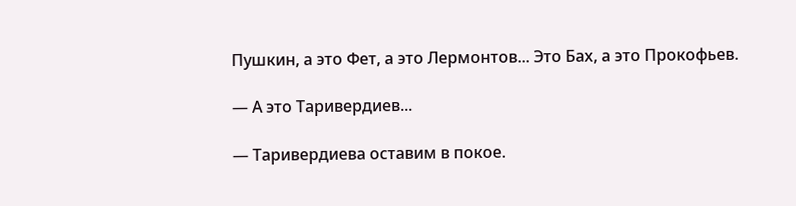Пушкин, а это Фет, а это Лермонтов... Это Бах, а это Прокофьев.

— А это Таривердиев...

— Таривердиева оставим в покое.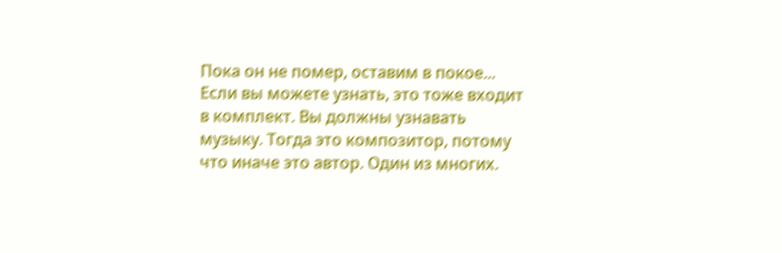Пока он не помер, оставим в покое... Если вы можете узнать, это тоже входит в комплект. Вы должны узнавать музыку. Тогда это композитор, потому что иначе это автор. Один из многих.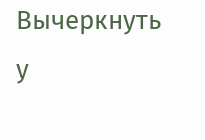Вычеркнуть у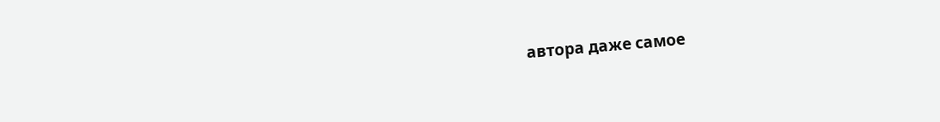автора даже самое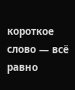короткое слово — всё равно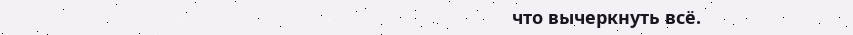что вычеркнуть всё.